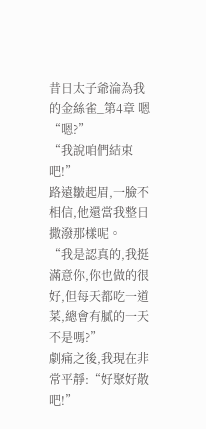昔日太子爺淪為我的金絲雀_第4章 嗯
“嗯?”
“我說咱們結束吧!”
路遠皺起眉,一臉不相信,他還當我整日撒潑那樣呢。
“我是認真的,我挺滿意你,你也做的很好,但每天都吃一道菜,總會有膩的一天不是嗎?”
劇痛之後,我現在非常平靜:“好聚好散吧!”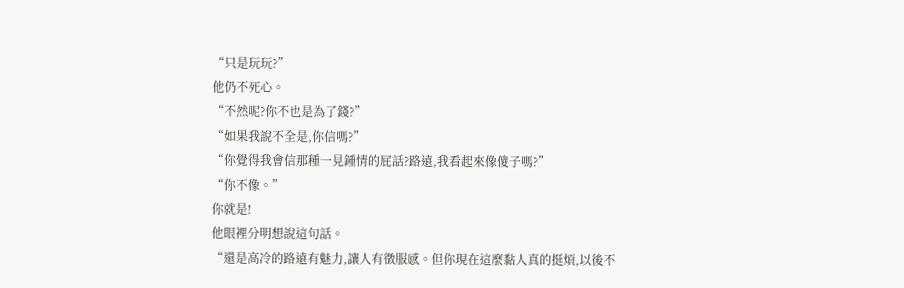“只是玩玩?”
他仍不死心。
“不然呢?你不也是為了錢?”
“如果我說不全是,你信嗎?”
“你覺得我會信那種一見鍾情的屁話?路遠,我看起來像傻子嗎?”
“你不像。”
你就是!
他眼裡分明想說這句話。
“還是高冷的路遠有魅力,讓人有徵服感。但你現在這麼黏人真的挺煩,以後不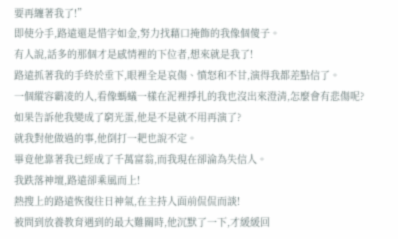要再纏著我了!”
即使分手,路遠還是惜字如金,努力找藉口掩飾的我像個傻子。
有人說,話多的那個才是感情裡的下位者,想來就是我了!
路遠抓著我的手終於垂下,眼裡全是哀傷、憤怒和不甘,演得我都差點信了。
一個縱容霸凌的人,看像螞蟻一樣在泥裡掙扎的我也沒出來澄清,怎麼會有悲傷呢?
如果告訴他我變成了窮光蛋,他是不是就不用再演了?
就我對他做過的事,他倒打一耙也說不定。
畢竟他靠著我已經成了千萬富翁,而我現在卻淪為失信人。
我跌落神壇,路遠卻乘風而上!
熱搜上的路遠恢復往日神氣,在主持人面前侃侃而談!
被問到放養教育遇到的最大難關時,他沉默了一下,才緩緩回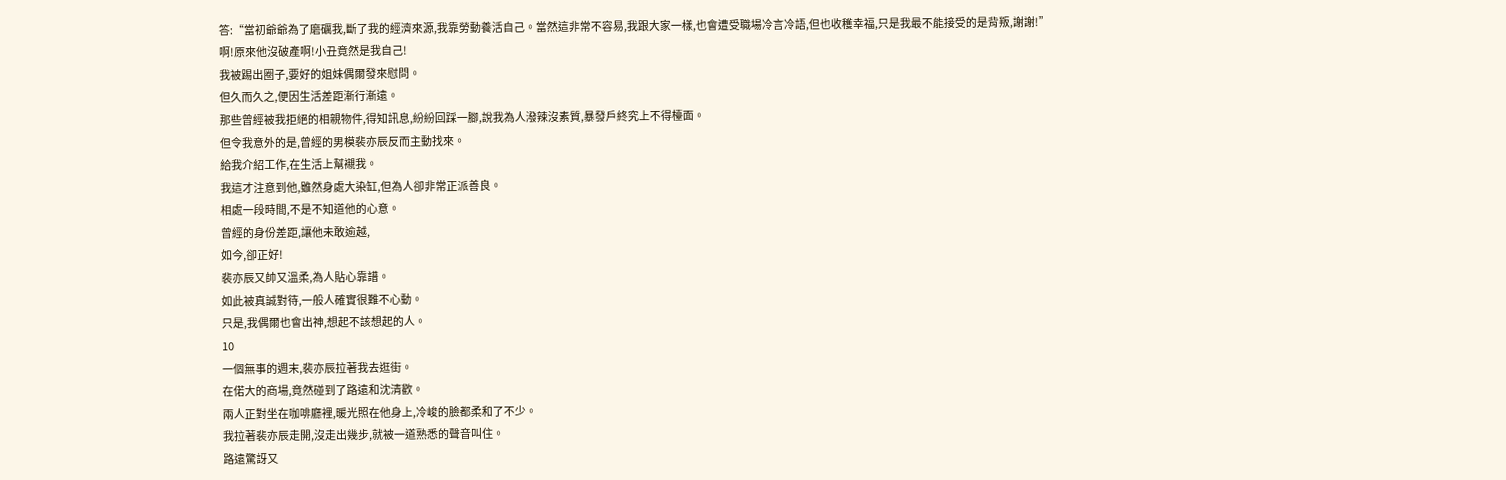答:“當初爺爺為了磨礪我,斷了我的經濟來源,我靠勞動養活自己。當然這非常不容易,我跟大家一樣,也會遭受職場冷言冷語,但也收穫幸福,只是我最不能接受的是背叛,謝謝!”
啊!原來他沒破產啊!小丑竟然是我自己!
我被踢出圈子,要好的姐妹偶爾發來慰問。
但久而久之,便因生活差距漸行漸遠。
那些曾經被我拒絕的相親物件,得知訊息,紛紛回踩一腳,說我為人潑辣沒素質,暴發戶終究上不得檯面。
但令我意外的是,曾經的男模裴亦辰反而主動找來。
給我介紹工作,在生活上幫襯我。
我這才注意到他,雖然身處大染缸,但為人卻非常正派善良。
相處一段時間,不是不知道他的心意。
曾經的身份差距,讓他未敢逾越,
如今,卻正好!
裴亦辰又帥又溫柔,為人貼心靠譜。
如此被真誠對待,一般人確實很難不心動。
只是,我偶爾也會出神,想起不該想起的人。
10
一個無事的週末,裴亦辰拉著我去逛街。
在偌大的商場,竟然碰到了路遠和沈清歡。
兩人正對坐在咖啡廳裡,暖光照在他身上,冷峻的臉都柔和了不少。
我拉著裴亦辰走開,沒走出幾步,就被一道熟悉的聲音叫住。
路遠驚訝又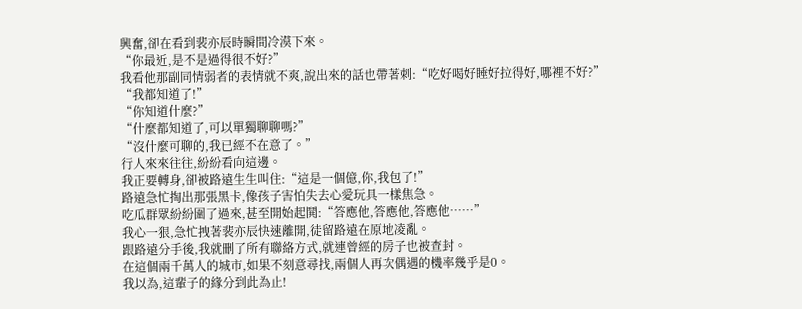興奮,卻在看到裴亦辰時瞬間冷漠下來。
“你最近,是不是過得很不好?”
我看他那副同情弱者的表情就不爽,說出來的話也帶著刺:“吃好喝好睡好拉得好,哪裡不好?”
“我都知道了!”
“你知道什麼?”
“什麼都知道了,可以單獨聊聊嗎?”
“沒什麼可聊的,我已經不在意了。”
行人來來往往,紛紛看向這邊。
我正要轉身,卻被路遠生生叫住:“這是一個億,你,我包了!”
路遠急忙掏出那張黑卡,像孩子害怕失去心愛玩具一樣焦急。
吃瓜群眾紛紛圍了過來,甚至開始起鬨:“答應他,答應他,答應他……”
我心一狠,急忙拽著裴亦辰快速離開,徒留路遠在原地凌亂。
跟路遠分手後,我就刪了所有聯絡方式,就連曾經的房子也被查封。
在這個兩千萬人的城市,如果不刻意尋找,兩個人再次偶遇的機率幾乎是0。
我以為,這輩子的緣分到此為止!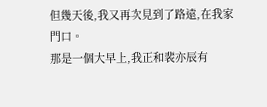但幾天後,我又再次見到了路遠,在我家門口。
那是一個大早上,我正和裴亦辰有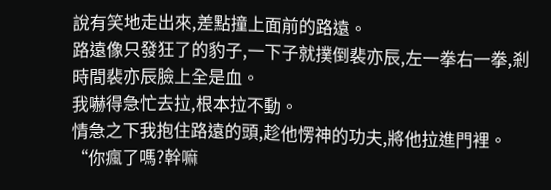說有笑地走出來,差點撞上面前的路遠。
路遠像只發狂了的豹子,一下子就撲倒裴亦辰,左一拳右一拳,剎時間裴亦辰臉上全是血。
我嚇得急忙去拉,根本拉不動。
情急之下我抱住路遠的頭,趁他愣神的功夫,將他拉進門裡。
“你瘋了嗎?幹嘛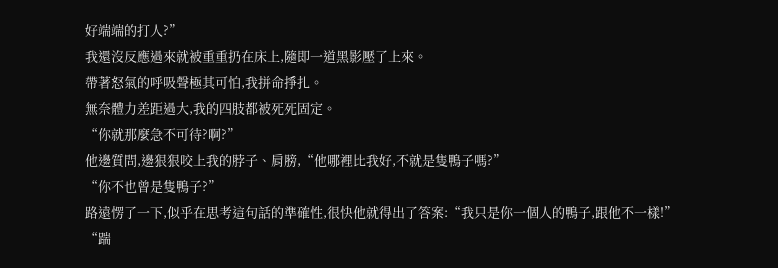好端端的打人?”
我還沒反應過來就被重重扔在床上,隨即一道黑影壓了上來。
帶著怒氣的呼吸聲極其可怕,我拼命掙扎。
無奈體力差距過大,我的四肢都被死死固定。
“你就那麼急不可待?啊?”
他邊質問,邊狠狠咬上我的脖子、肩膀,“他哪裡比我好,不就是隻鴨子嗎?”
“你不也曾是隻鴨子?”
路遠愣了一下,似乎在思考這句話的準確性,很快他就得出了答案:“我只是你一個人的鴨子,跟他不一樣!”
“踹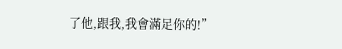了他,跟我,我會滿足你的!”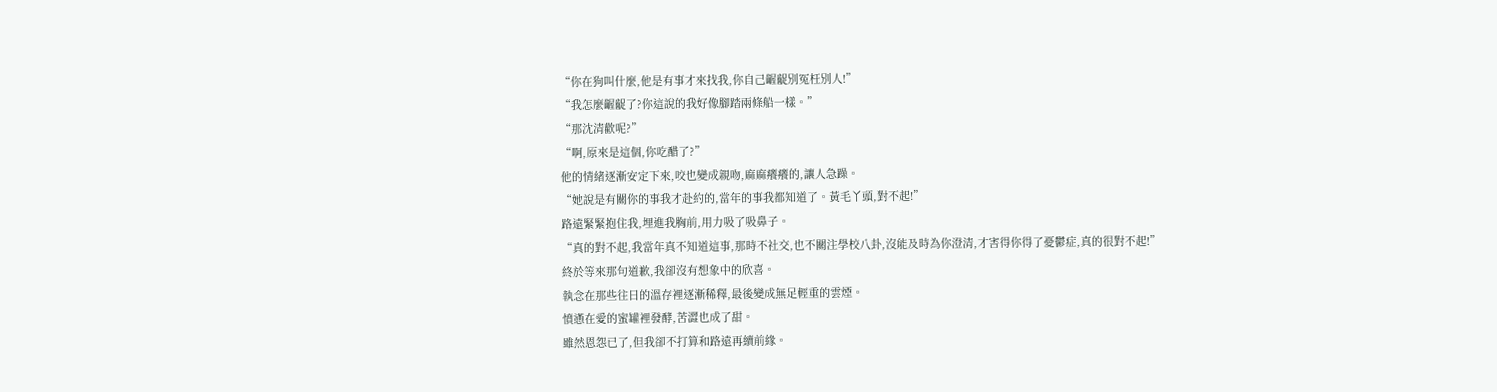“你在狗叫什麼,他是有事才來找我,你自己齷齪別冤枉別人!”
“我怎麼齷齪了?你這說的我好像腳踏兩條船一樣。”
“那沈清歡呢?”
“啊,原來是這個,你吃醋了?”
他的情緒逐漸安定下來,咬也變成親吻,麻麻癢癢的,讓人急躁。
“她說是有關你的事我才赴約的,當年的事我都知道了。黃毛丫頭,對不起!”
路遠緊緊抱住我,埋進我胸前,用力吸了吸鼻子。
“真的對不起,我當年真不知道這事,那時不社交,也不關注學校八卦,沒能及時為你澄清,才害得你得了憂鬱症,真的很對不起!”
終於等來那句道歉,我卻沒有想象中的欣喜。
執念在那些往日的溫存裡逐漸稀釋,最後變成無足輕重的雲煙。
憤懣在愛的蜜罐裡發酵,苦澀也成了甜。
雖然恩怨已了,但我卻不打算和路遠再續前緣。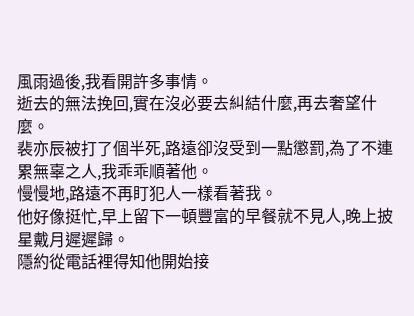風雨過後,我看開許多事情。
逝去的無法挽回,實在沒必要去糾結什麼,再去奢望什麼。
裴亦辰被打了個半死,路遠卻沒受到一點懲罰,為了不連累無辜之人,我乖乖順著他。
慢慢地,路遠不再盯犯人一樣看著我。
他好像挺忙,早上留下一頓豐富的早餐就不見人,晚上披星戴月遲遲歸。
隱約從電話裡得知他開始接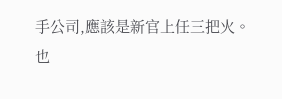手公司,應該是新官上任三把火。
也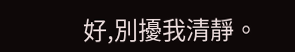好,別擾我清靜。